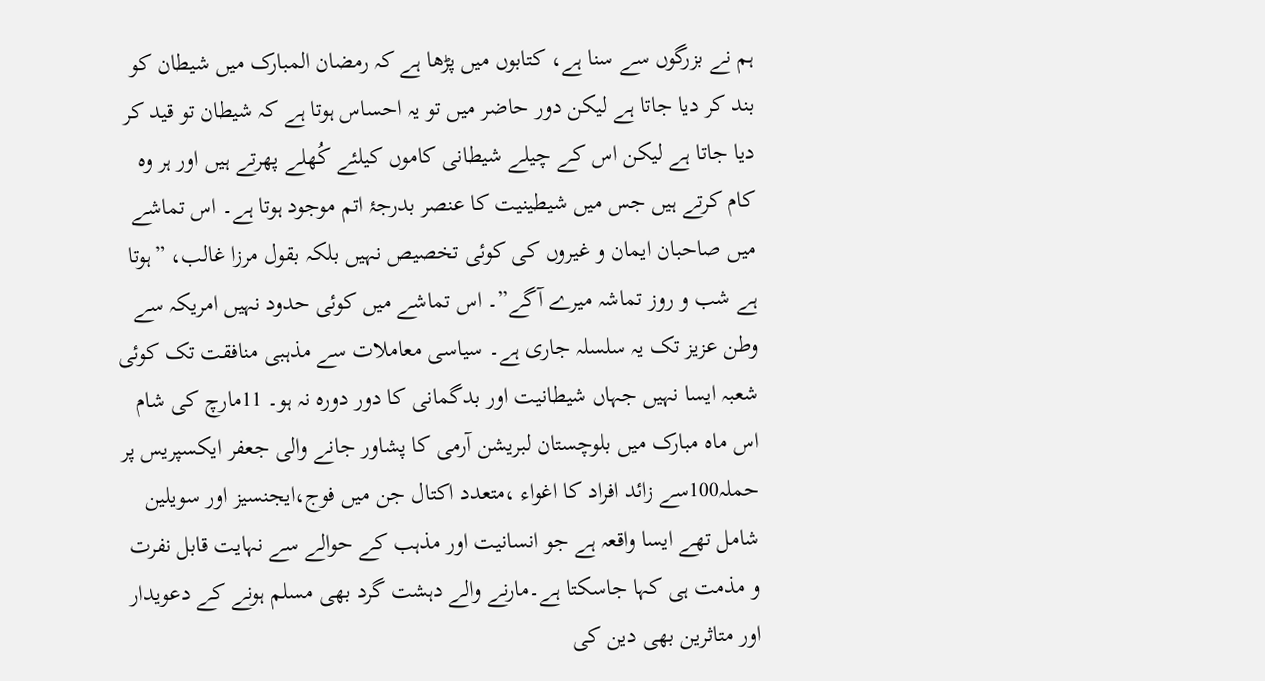ہم نے بزرگوں سے سنا ہے، کتابوں میں پڑھا ہے کہ رمضان المبارک میں شیطان کو بند کر دیا جاتا ہے لیکن دور حاضر میں تو یہ احساس ہوتا ہے کہ شیطان تو قید کر دیا جاتا ہے لیکن اس کے چیلے شیطانی کاموں کیلئے کُھلے پھرتے ہیں اور ہر وہ کام کرتے ہیں جس میں شیطینیت کا عنصر بدرجۂ اتم موجود ہوتا ہے۔ اس تماشے میں صاحبان ایمان و غیروں کی کوئی تخصیص نہیں بلکہ بقول مرزا غالب، ”ہوتا ہے شب و روز تماشہ میرے آگے”۔ اس تماشے میں کوئی حدود نہیں امریکہ سے وطن عزیز تک یہ سلسلہ جاری ہے۔ سیاسی معاملات سے مذہبی منافقت تک کوئی شعبہ ایسا نہیں جہاں شیطانیت اور بدگمانی کا دور دورہ نہ ہو۔ 11مارچ کی شام اس ماہ مبارک میں بلوچستان لبریشن آرمی کا پشاور جانے والی جعفر ایکسپریس پر حملہ100سے زائد افراد کا اغواء ،متعدد اکتال جن میں فوج،ایجنسیز اور سویلین شامل تھے ایسا واقعہ ہے جو انسانیت اور مذہب کے حوالے سے نہایت قابل نفرت و مذمت ہی کہا جاسکتا ہے۔مارنے والے دہشت گرد بھی مسلم ہونے کے دعویدار اور متاثرین بھی دین کی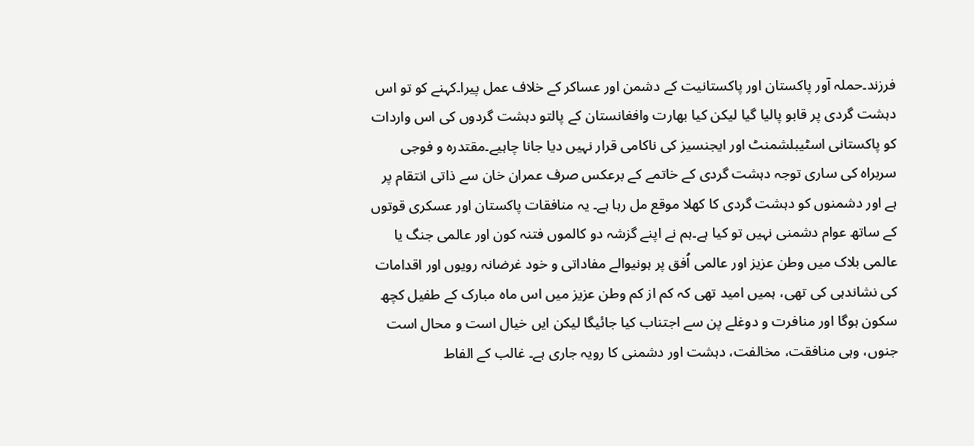فرزند۔حملہ آور پاکستان اور پاکستانیت کے دشمن اور عساکر کے خلاف عمل پیرا۔کہنے کو تو اس دہشت گردی پر قابو پالیا گیا لیکن کیا بھارت وافغانستان کے پالتو دہشت گردوں کی اس واردات کو پاکستانی اسٹیبلشمنٹ اور ایجنسیز کی ناکامی قرار نہیں دیا جانا چاہیے۔مقتدرہ و فوجی سربراہ کی ساری توجہ دہشت گردی کے خاتمے کے برعکس صرف عمران خان سے ذاتی انتقام پر ہے اور دشمنوں کو دہشت گردی کا کھلا موقع مل رہا ہے۔ یہ منافقات پاکستان اور عسکری قوتوں کے ساتھ عوام دشمنی نہیں تو کیا ہے۔ہم نے اپنے گزشہ دو کالموں فتنہ کون اور عالمی جنگ یا عالمی بلاک میں وطن عزیز اور عالمی اُفق پر ہونیوالے مفاداتی و خود غرضانہ رویوں اور اقدامات کی نشاندہی کی تھی، ہمیں امید تھی کہ کم از کم وطن عزیز میں اس ماہ مبارک کے طفیل کچھ سکون ہوگا اور منافرت و دوغلے پن سے اجتناب کیا جائیگا لیکن ایں خیال است و محال است جنوں، وہی منافقت، مخالفت، دہشت اور دشمنی کا رویہ جاری ہے۔ غالب کے الفاط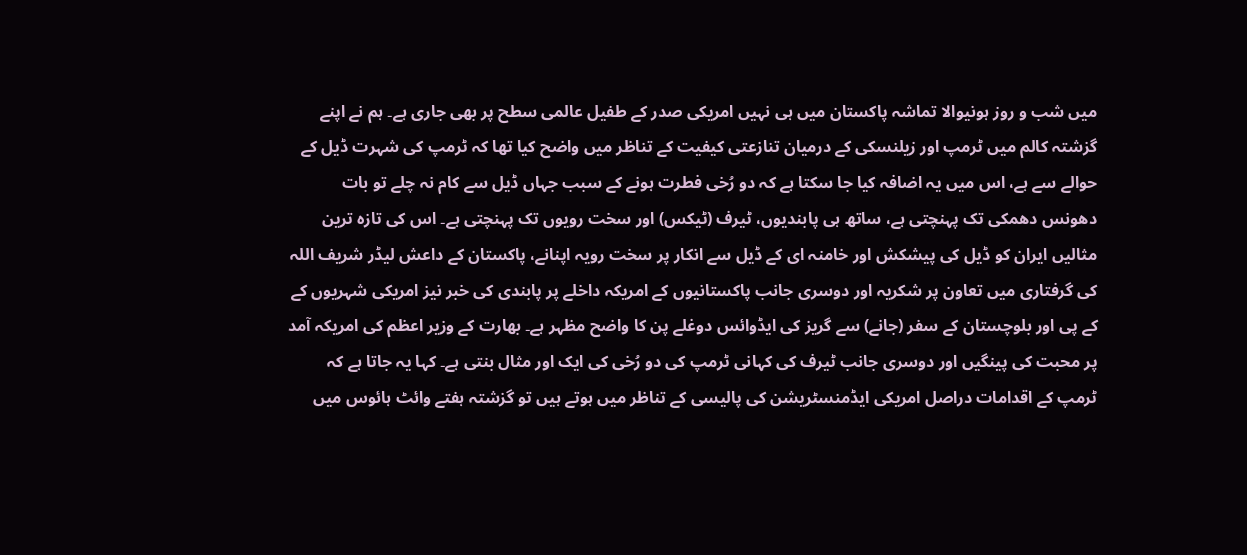میں شب و روز ہونیوالا تماشہ پاکستان میں ہی نہیں امریکی صدر کے طفیل عالمی سطح پر بھی جاری ہے۔ ہم نے اپنے گزشتہ کالم میں ٹرمپ اور زیلنسکی کے درمیان تنازعتی کیفیت کے تناظر میں واضح کیا تھا کہ ٹرمپ کی شہرت ڈیل کے حوالے سے ہے، اس میں یہ اضافہ کیا جا سکتا ہے کہ دو رُخی فطرت ہونے کے سبب جہاں ڈیل سے کام نہ چلے تو بات دھونس دھمکی تک پہنچتی ہے، ساتھ ہی پابندیوں، ٹیرف (ٹیکس) اور سخت رویوں تک پہنچتی ہے۔ اس کی تازہ ترین مثالیں ایران کو ڈیل کی پیشکش اور خامنہ ای کے ڈیل سے انکار پر سخت رویہ اپنانے، پاکستان کے داعش لیڈر شریف اللہ کی گرفتاری میں تعاون پر شکریہ اور دوسری جانب پاکستانیوں کے امریکہ داخلے پر پابندی کی خبر نیز امریکی شہریوں کے کے پی اور بلوچستان کے سفر (جانے) سے گریز کی ایڈوائس دوغلے پن کا واضح مظہر ہے۔ بھارت کے وزیر اعظم کی امریکہ آمد پر محبت کی پینگیں اور دوسری جانب ٹیرف کی کہانی ٹرمپ کی دو رُخی کی ایک اور مثال بنتی ہے۔ کہا یہ جاتا ہے کہ ٹرمپ کے اقدامات دراصل امریکی ایڈمنسٹریشن کی پالیسی کے تناظر میں ہوتے ہیں تو گزشتہ ہفتے وائٹ ہائوس میں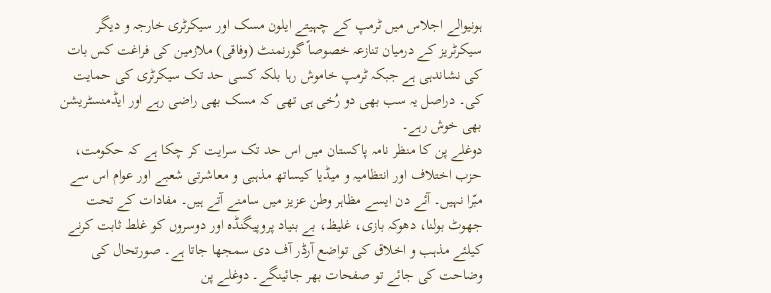ہونیوالے اجلاس میں ٹرمپ کے چہیتے ایلون مسک اور سیکرٹری خارجہ و دیگر سیکرٹریز کے درمیان تنازعہ خصوصاً گورنمنٹ (وفاقی) ملازمین کی فراغت کس بات کی نشاندہی ہے جبکہ ٹرمپ خاموش رہا بلکہ کسی حد تک سیکرٹری کی حمایت کی۔ دراصل یہ سب بھی دو رُخی ہی تھی کہ مسک بھی راضی رہے اور ایڈمنسٹریشن بھی خوش رہے۔
دوغلے پن کا منظر نامہ پاکستان میں اس حد تک سرایت کر چکا ہے کہ حکومت، حزب اختلاف اور انتظامیہ و میڈیا کیساتھ مذہبی و معاشرتی شعبے اور عوام اس سے مبّرا نہیں۔ آئے دن ایسے مظاہر وطن عزیز میں سامنے آتے ہیں۔ مفادات کے تحت جھوٹ بولنا، دھوکہ بازی، غلیظ، بے بنیاد پروپیگنڈہ اور دوسروں کو غلط ثابت کرنے کیلئے مذہب و اخلاق کی تواضع آرڈر آف دی سمجھا جاتا ہے۔ صورتحال کی وضاحت کی جائے تو صفحات بھر جائینگے۔ دوغلے پن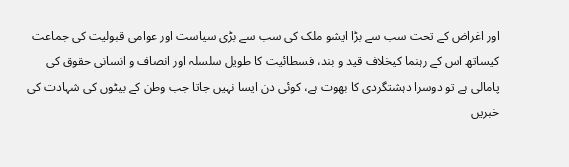اور اغراض کے تحت سب سے بڑا ایشو ملک کی سب سے بڑی سیاست اور عوامی قبولیت کی جماعت کیساتھ اس کے رہنما کیخلاف قید و بند، فسطائیت کا طویل سلسلہ اور انصاف و انسانی حقوق کی پامالی ہے تو دوسرا دہشتگردی کا بھوت ہے، کوئی دن ایسا نہیں جاتا جب وطن کے بیٹوں کی شہادت کی خبریں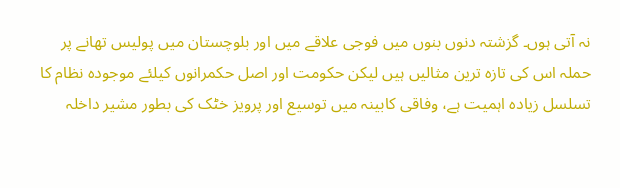نہ آتی ہوں۔ گزشتہ دنوں بنوں میں فوجی علاقے میں اور بلوچستان میں پولیس تھانے پر حملہ اس کی تازہ ترین مثالیں ہیں لیکن حکومت اور اصل حکمرانوں کیلئے موجودہ نظام کا تسلسل زیادہ اہمیت ہے، وفاقی کابینہ میں توسیع اور پرویز خٹک کی بطور مشیر داخلہ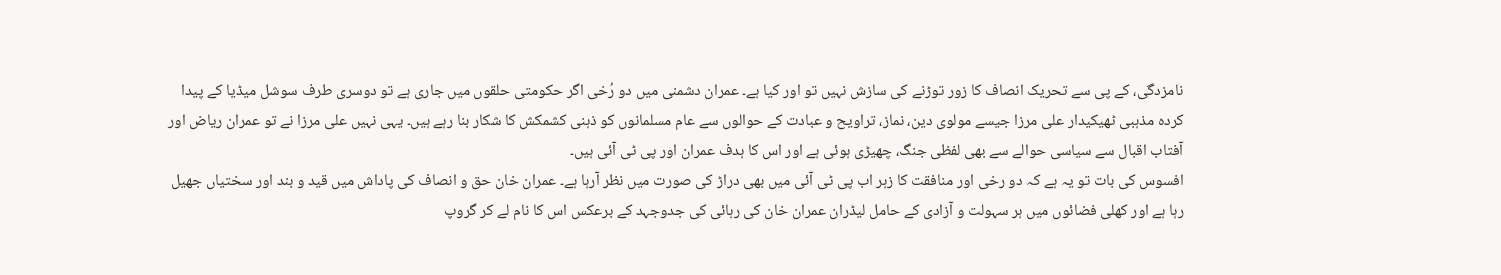نامزدگی، کے پی سے تحریک انصاف کا زور توڑنے کی سازش نہیں تو اور کیا ہے۔ عمران دشمنی میں دو رُخی اگر حکومتی حلقوں میں جاری ہے تو دوسری طرف سوشل میڈیا کے پیدا کردہ مذہبی ٹھیکیدار علی مرزا جیسے مولوی دین، نماز، تراویح و عبادت کے حوالوں سے عام مسلمانوں کو ذہنی کشمکش کا شکار بنا رہے ہیں۔ یہی نہیں علی مرزا نے تو عمران ریاض اور آفتاب اقبال سے سیاسی حوالے سے بھی لفظی جنگ، چھیڑی ہوئی ہے اور اس کا ہدف عمران اور پی ٹی آئی ہیں۔
افسوس کی بات تو یہ ہے کہ دو رخی اور منافقت کا زہر اب پی ٹی آئی میں بھی دراڑ کی صورت میں نظر آرہا ہے۔ عمران خان حق و انصاف کی پاداش میں قید و بند اور سختیاں جھیل رہا ہے اور کھلی فضائوں میں ہر سہولت و آزادی کے حامل لیڈران عمران خان کی رہائی کی جدوجہد کے برعکس اس کا نام لے کر گروپ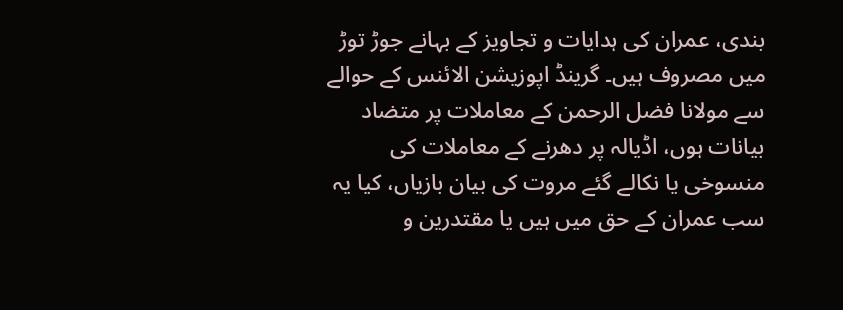بندی، عمران کی ہدایات و تجاویز کے بہانے جوڑ توڑ میں مصروف ہیں۔ گرینڈ اپوزیشن الائنس کے حوالے سے مولانا فضل الرحمن کے معاملات پر متضاد بیانات ہوں، اڈیالہ پر دھرنے کے معاملات کی منسوخی یا نکالے گئے مروت کی بیان بازیاں، کیا یہ سب عمران کے حق میں ہیں یا مقتدرین و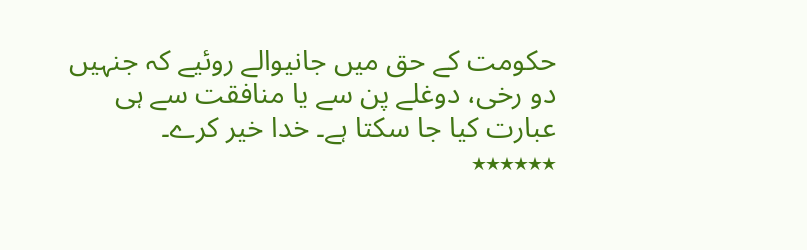حکومت کے حق میں جانیوالے روئیے کہ جنہیں دو رخی، دوغلے پن سے یا منافقت سے ہی عبارت کیا جا سکتا ہے۔ خدا خیر کرے۔
٭٭٭٭٭٭